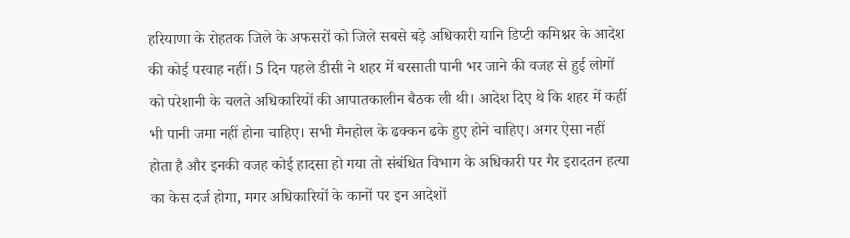हरियाणा के रोहतक जिले के अफसरों को जिले सबसे बड़े अधिकारी यानि डिप्टी कमिश्नर के आदेश की कोई परवाह नहीं। 5 दिन पहले डीसी ने शहर में बरसाती पानी भर जाने की वजह से हुई लोगों को परेशानी के चलते अधिकारियों की आपातकालीन बैठक ली थी। आदेश दिए थे कि शहर में कहीं भी पानी जमा नहीं होना चाहिए। सभी मैनहोल के ढक्कन ढके हुए होने चाहिए। अगर ऐसा नहीं होता है और इनकी वजह कोई हादसा हो गया तो संबंधित विभाग के अधिकारी पर गैर इरादतन हत्या का केस दर्ज होगा, मगर अधिकारियों के कानों पर इन आदेशों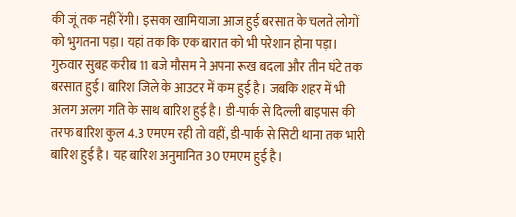की जूं तक नहीं रेंगी। इसका खामियाजा आज हुई बरसात के चलते लोगों को भुगतना पड़ा। यहां तक कि एक बारात को भी परेशान होना पड़ा।
गुरुवार सुबह करीब 11 बजे मौसम ने अपना रूख बदला और तीन घंटे तक बरसात हुई। बारिश जिले के आउटर में कम हुई है। जबकि शहर में भी अलग अलग गति के साथ बारिश हुई है। डी-पार्क से दिल्ली बाइपास की तरफ बारिश कुल 4.3 एमएम रही तो वहीं, डी-पार्क से सिटी थाना तक भारी बारिश हुई है। यह बारिश अनुमानित 30 एमएम हुई है।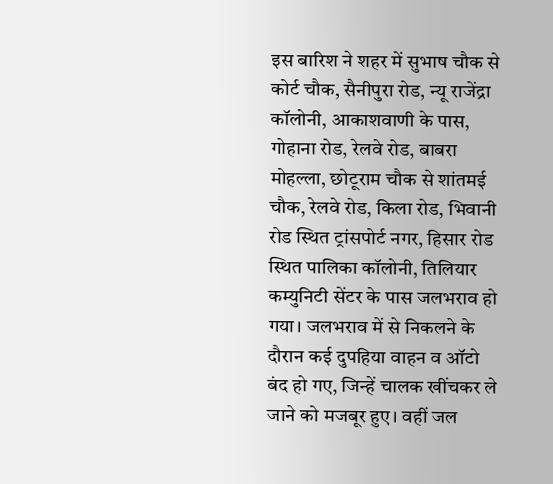इस बारिश ने शहर में सुभाष चौक से कोर्ट चौक, सैनीपुरा रोड, न्यू राजेंद्रा कॉलोनी, आकाशवाणी के पास, गोहाना रोड, रेलवे रोड, बाबरा मोहल्ला, छोटूराम चौक से शांतमई चौक, रेलवे रोड, किला रोड, भिवानी रोड स्थित ट्रांसपोर्ट नगर, हिसार रोड स्थित पालिका कॉलोनी, तिलियार कम्युनिटी सेंटर के पास जलभराव हो गया। जलभराव में से निकलने के दौरान कई दुपहिया वाहन व ऑटो बंद हो गए, जिन्हें चालक खींचकर ले जाने को मजबूर हुए। वहीं जल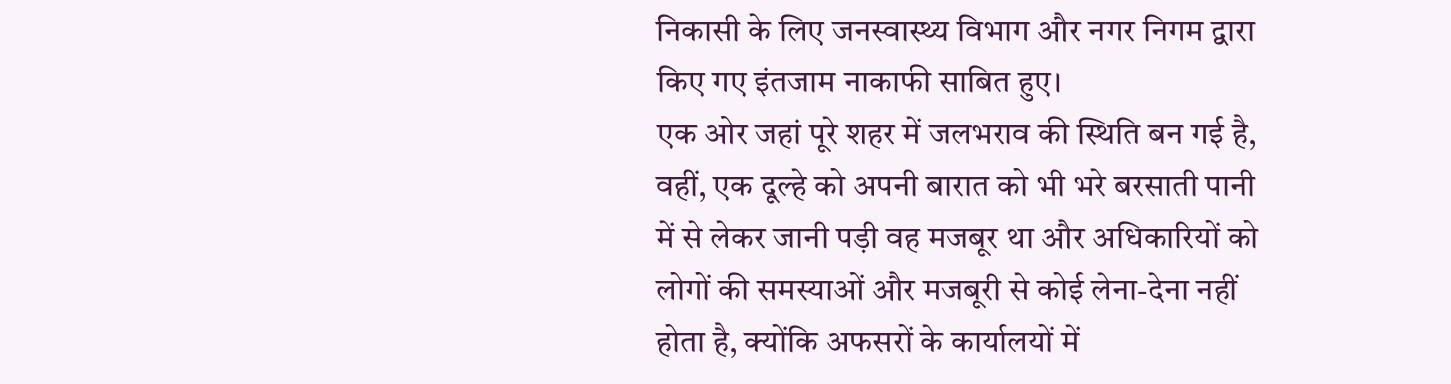निकासी के लिए जनस्वास्थ्य विभाग और नगर निगम द्वारा किए गए इंतजाम नाकाफी साबित हुए।
एक ओर जहां पूरे शहर में जलभराव की स्थिति बन गई है, वहीं, एक दूल्हे को अपनी बारात को भी भरे बरसाती पानी में से लेकर जानी पड़ी वह मजबूर था और अधिकारियों को लोगों की समस्याओं और मजबूरी से कोई लेना-देना नहीं होता है, क्योंकि अफसरों के कार्यालयों में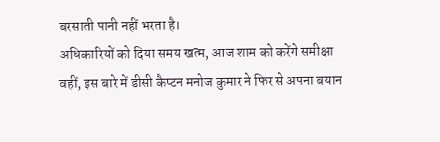बरसाती पानी नहीं भरता है।
अधिकारियों को दिया समय खत्म, आज शाम को करेंगे समीक्षा
वहीं, इस बारे में डीसी कैप्टन मनोज कुमार ने फिर से अपना बयान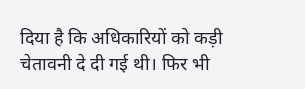दिया है कि अधिकारियों को कड़ी चेतावनी दे दी गई थी। फिर भी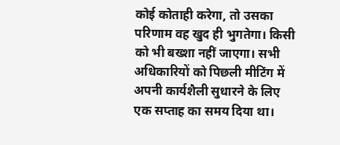कोई कोताही करेगा, तो उसका परिणाम वह खुद ही भुगतेगा। किसी को भी बख्शा नहीं जाएगा। सभी अधिकारियों को पिछली मीटिंग में अपनी कार्यशैली सुधारने के लिए एक सप्ताह का समय दिया था।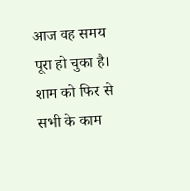आज वह समय पूरा हो चुका है। शाम को फिर से सभी के काम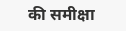की समीक्षा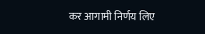कर आगामी निर्णय लिए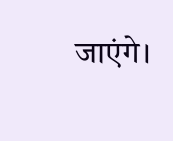जाएंगे।